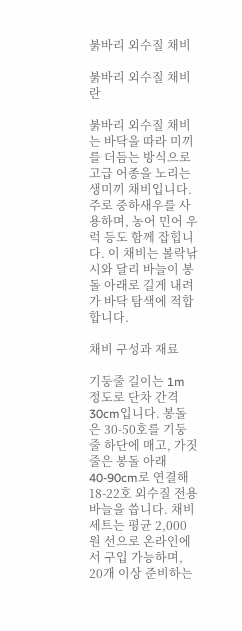붉바리 외수질 채비

붉바리 외수질 채비란

붉바리 외수질 채비는 바닥을 따라 미끼를 더듬는 방식으로 고급 어종을 노리는 생미끼 채비입니다. 주로 중하새우를 사용하며, 농어 민어 우럭 등도 함께 잡힙니다. 이 채비는 볼락낚시와 달리 바늘이 봉돌 아래로 길게 내려가 바닥 탐색에 적합합니다.

채비 구성과 재료

기둥줄 길이는 1m 정도로 단차 간격 30cm입니다. 봉돌은 30-50호를 기둥줄 하단에 매고, 가짓줄은 봉돌 아래 40-90cm로 연결해 18-22호 외수질 전용 바늘을 씁니다. 채비 세트는 평균 2,000원 선으로 온라인에서 구입 가능하며, 20개 이상 준비하는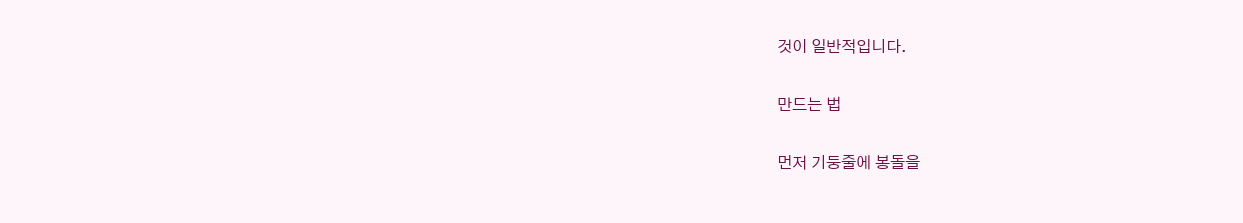것이 일반적입니다.

만드는 법

먼저 기둥줄에 봉돌을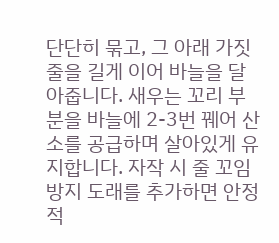단단히 묶고, 그 아래 가짓줄을 길게 이어 바늘을 달아줍니다. 새우는 꼬리 부분을 바늘에 2-3번 꿰어 산소를 공급하며 살아있게 유지합니다. 자작 시 줄 꼬임 방지 도래를 추가하면 안정적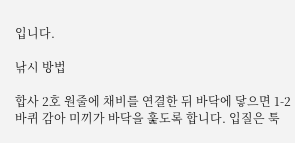입니다.

낚시 방법

합사 2호 원줄에 채비를 연결한 뒤 바닥에 닿으면 1-2바퀴 감아 미끼가 바닥을 훑도록 합니다. 입질은 툭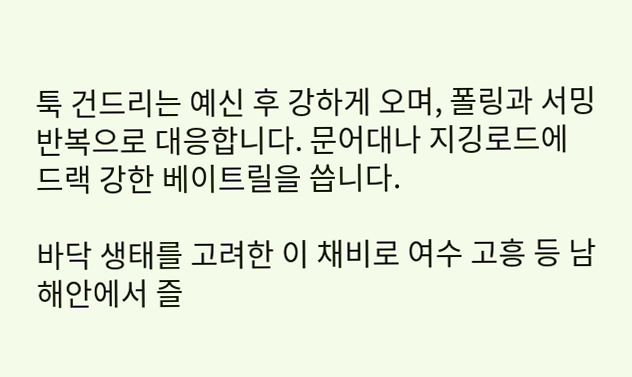툭 건드리는 예신 후 강하게 오며, 폴링과 서밍 반복으로 대응합니다. 문어대나 지깅로드에 드랙 강한 베이트릴을 씁니다.

바닥 생태를 고려한 이 채비로 여수 고흥 등 남해안에서 즐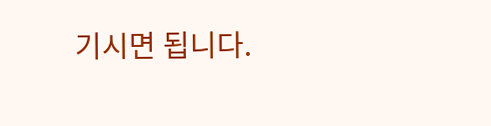기시면 됩니다.